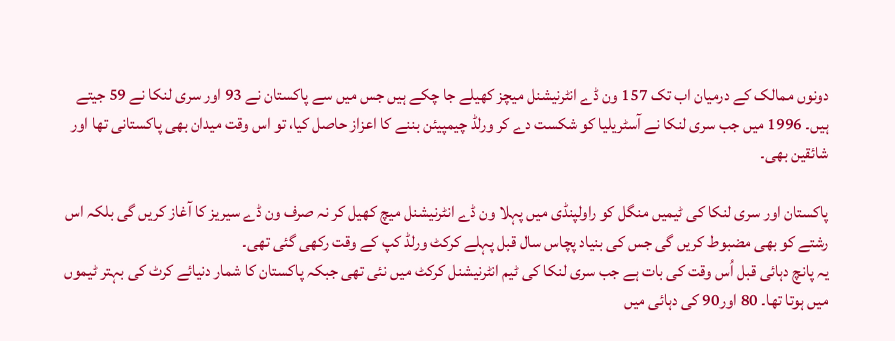دونوں ممالک کے درمیان اب تک 157 ون ڈے انٹرنیشنل میچز کھیلے جا چکے ہیں جس میں سے پاکستان نے 93 اور سری لنکا نے 59 جیتے ہیں۔ 1996 میں جب سری لنکا نے آسٹریلیا کو شکست دے کر ورلڈ چیمپیئن بننے کا اعزاز حاصل کیا، تو اس وقت میدان بھی پاکستانی تھا اور شائقین بھی۔

پاکستان اور سری لنکا کی ٹیمیں منگل کو راولپنڈی میں پہلا ون ڈے انٹرنیشنل میچ کھیل کر نہ صرف ون ڈے سیریز کا آغاز کریں گی بلکہ اس رشتے کو بھی مضبوط کریں گی جس کی بنیاد پچاس سال قبل پہلے کرکٹ ورلڈ کپ کے وقت رکھی گئی تھی۔
یہ پانچ دہائی قبل اُس وقت کی بات ہے جب سری لنکا کی ٹیم انٹرنیشنل کرکٹ میں نئی تھی جبکہ پاکستان کا شمار دنیائے کرٹ کی بہتر ٹیموں میں ہوتا تھا۔ 80 اور90 کی دہائی میں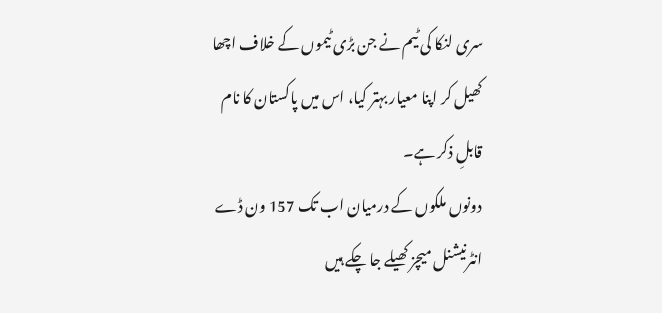سری لنکا کی ٹیم نے جن بڑی ٹیموں کے خلاف اچھا کھیل کر اپنا معیار بہتر کیا، اس میں پاکستان کا نام قابلِ ذکر ہے۔
دونوں ملکوں کے درمیان اب تک 157 ون ڈے انٹرنیشنل میچز کھیلے جا چکے ہیں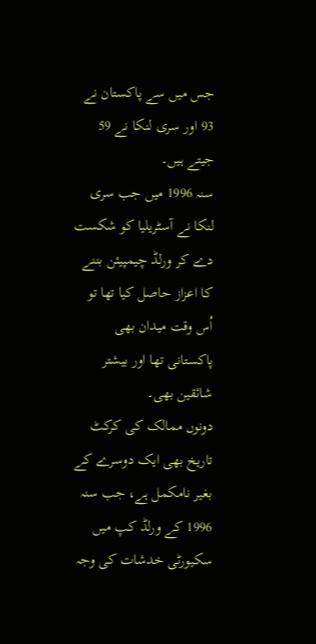جس میں سے پاکستان نے 93 اور سری لنکا نے 59 جیتے ہیں۔
سنہ 1996 میں جب سری لنکا نے آسٹریلیا کو شکست دے کر ورلڈ چیمپیئن بننے کا اعزاز حاصل کیا تھا تو اُس وقت میدان بھی پاکستانی تھا اور بیشتر شائقین بھی۔
دونوں ممالک کی کرکٹ تاریخ بھی ایک دوسرے کے بغیر نامکمل ہے، جب سنہ 1996 کے ورلڈ کپ میں سکیورٹی خدشات کی وجہ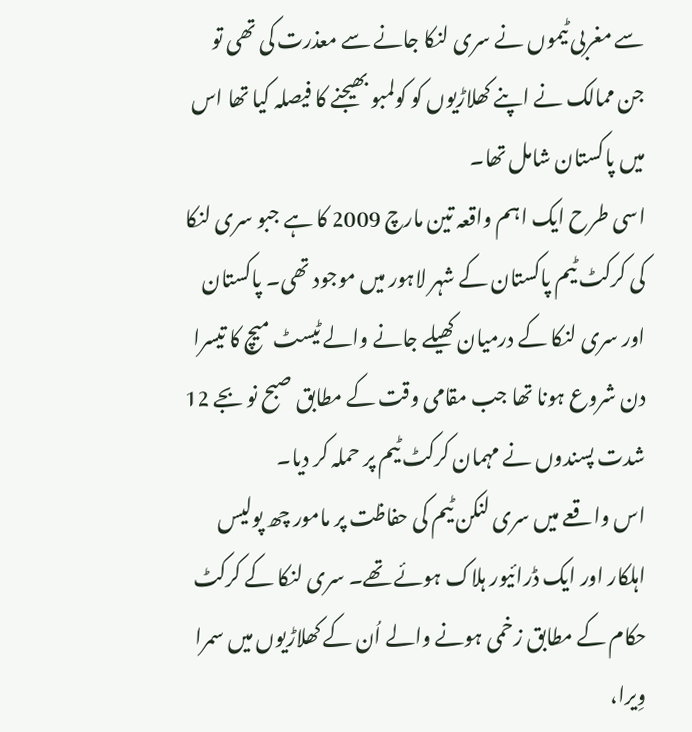سے مغربی ٹیموں نے سری لنکا جانے سے معذرت کی تھی تو جن ممالک نے اپنے کھلاڑیوں کو کولمبو بھیجنے کا فیصلہ کیا تھا اس میں پاکستان شامل تھا۔
اسی طرح ایک اہم واقعہ تین مارچ 2009 کا ہے جبو سری لنکا کی کرکٹ ٹیم پاکستان کے شہر لاہور میں موجود تھی۔ پاکستان اور سری لنکا کے درمیان کھیلے جانے والے ٹیسٹ میچ کا تیسرا دن شروع ہونا تھا جب مقامی وقت کے مطابق صبح نو بجے 12 شدت پسندوں نے مہمان کرکٹ ٹیم پر حملہ کر دیا۔
اس واقعے میں سری لنکن ٹیم کی حفاظت پر مامور چھ پولیس اہلکار اور ایک ڈرائیور ہلاک ہوئے تھے۔ سری لنکا کے کرکٹ حکام کے مطابق زخمی ہونے والے اُن کے کھلاڑیوں میں سمرا وِیرا،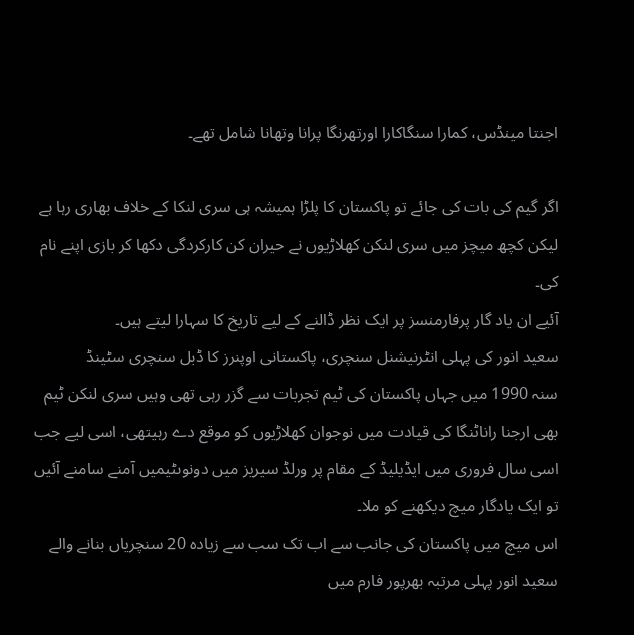اجنتا مینڈس، کمارا سنگاکارا اورتھرنگا پرانا وتھانا شامل تھے۔

اگر گیم کی بات کی جائے تو پاکستان کا پلڑا ہمیشہ ہی سری لنکا کے خلاف بھاری رہا ہے لیکن کچھ میچز میں سری لنکن کھلاڑیوں نے حیران کن کارکردگی دکھا کر بازی اپنے نام کی۔
آئیے ان یاد گار پرفارمنسز پر ایک نظر ڈالنے کے لیے تاریخ کا سہارا لیتے ہیں۔
سعید انور کی پہلی انٹرنیشنل سنچری، پاکستانی اوپنرز کا ڈبل سنچری سٹینڈ
سنہ 1990 میں جہاں پاکستان کی ٹیم تجربات سے گزر رہی تھی وہیں سری لنکن ٹیم بھی ارجنا راناٹنگا کی قیادت میں نوجوان کھلاڑیوں کو موقع دے رہیتھی، اسی لیے جب اسی سال فروری میں ایڈیلیڈ کے مقام پر ورلڈ سیریز میں دونوںٹیمیں آمنے سامنے آئیں تو ایک یادگار میچ دیکھنے کو ملا۔
اس میچ میں پاکستان کی جانب سے اب تک سب سے زیادہ 20 سنچریاں بنانے والے سعید انور پہلی مرتبہ بھرپور فارم میں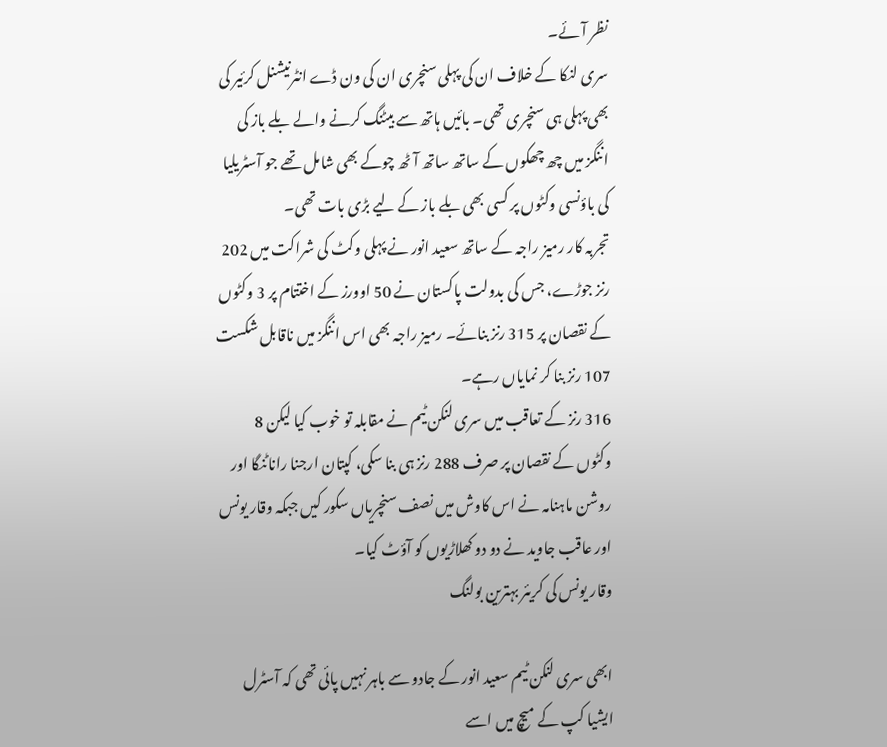نظر آئے۔
سری لنکا کے خلاف ان کی پہلی سنچری ان کی ون ڈے انٹرنیشنل کرئیر کی بھی پہلی ہی سنچری تھی۔ بائیں ہاتھ سے بیٹنگ کرنے والے بلے باز کی اننگز میں چھ چھکوں کے ساتھ ساتھ آٹھ چوکے بھی شامل تھے جو آسٹریلیا کی باؤنسی وکٹوں پر کسی بھی بلے باز کے لیے بڑی بات تھی۔
تجربہ کار رمیز راجہ کے ساتھ سعید انور نے پہلی وکٹ کی شراکت میں 202 رنز جوڑے، جس کی بدولت پاکستان نے 50 اوورز کے اختتام پر 3 وکٹوں کے نقصان پر 315 رنز بنائے۔ رمیز راجہ بھی اس اننگز میں ناقابل شکست 107 رنز بنا کر نمایاں رہے۔
316 رنز کے تعاقب میں سری لنکن ٹیم نے مقابلہ تو خوب کیا لیکن 8 وکٹوں کے نقصان پر صرف 288 رنز ہی بنا سکی، کپتان ارجنا راناٹنگا اور روشن ماہنامہ نے اس کاوش میں نصف سنچریاں سکور کیں جبکہ وقار یونس اور عاقب جاوید نے دو دو کھلاڑیوں کو آؤٹ کیا۔
وقار یونس کی کریئر بہترین بولنگ

ابھی سری لنکن ٹیم سعید انور کے جادو سے باہر نہیں پائی تھی کہ آسٹرل ایشیا کپ کے میچ میں اسے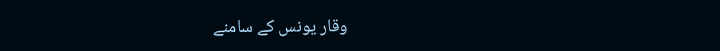وقار یونس کے سامنے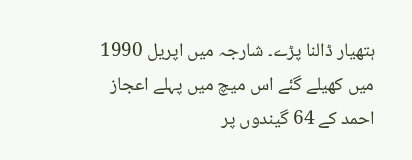ہتھیار ڈالنا پڑے۔ شارجہ میں اپریل 1990 میں کھیلے گئے اس میچ میں پہلے اعجاز احمد کے 64 گیندوں پر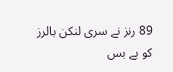89 رنز نے سری لنکن بالرز کو بے بس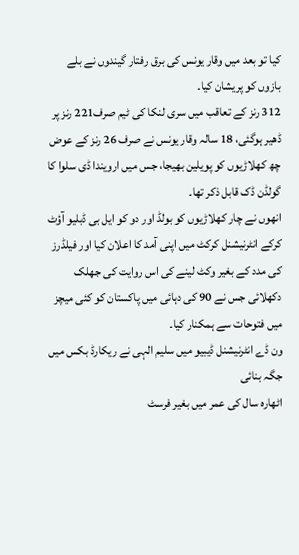کیا تو بعد میں وقار یونس کی برق رفتار گیندوں نے بلے بازوں کو پریشان کیا۔
312 رنز کے تعاقب میں سری لنکا کی ٹیم صرف221 رنز پر ڈھیر ہوگئی، 18 سالہ وقار یونس نے صرف 26 رنز کے عوض چھ کھلاڑیوں کو پویلین بھیجا، جس میں ارویندا ڈی سلوا کا گولڈن ڈک قابل ذکر تھا۔
انھوں نے چار کھلاڑیوں کو بولڈ اور دو کو ایل بی ڈبلیو آؤٹ کرکے انٹرنیشنل کرکٹ میں اپنی آمد کا اعلان کیا اور فیلڈرز کی مدد کے بغیر وکٹ لینے کی اس روایت کی جھلک دکھلائی جس نے 90 کی دہائی میں پاکستان کو کئی میچز میں فتوحات سے ہمکنار کیا۔
ون ڈے انٹرنیشنل ڈیبیو میں سلیم الہی نے ریکارڈ بکس میں جگہ بنائی
اٹھارہ سال کی عمر میں بغیر فرسٹ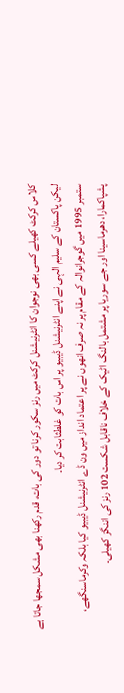کلاس کرکٹ کھیلے کسی بھی نوجوان کا انٹرنیشنل کرکٹ میں رنز سکور کرنا تو دور کی بات، قدم رکھنا بھی مشکل سمجھا جاتا ہے لیکن پاکستان کے سلیم الہی نے اپنے انٹرنیشنل ڈیبیو پر اس بات کو غلطثابت کر دیا۔
ستمبر 1995 میں گوجرانوالہ کے مقام پر نہ صرف انھوں نے پر اعتماد انداز میں ون ڈے انٹرنیشنل ڈیبیو کیا بلکہ وکرماسنگھے، پشپاکمارا، دھرماسینا اور جے سوریا پر مشتمل بالنگ اٹیک کے خلاف ناقابل شکست 102 رنز کی اننگز کھیلی۔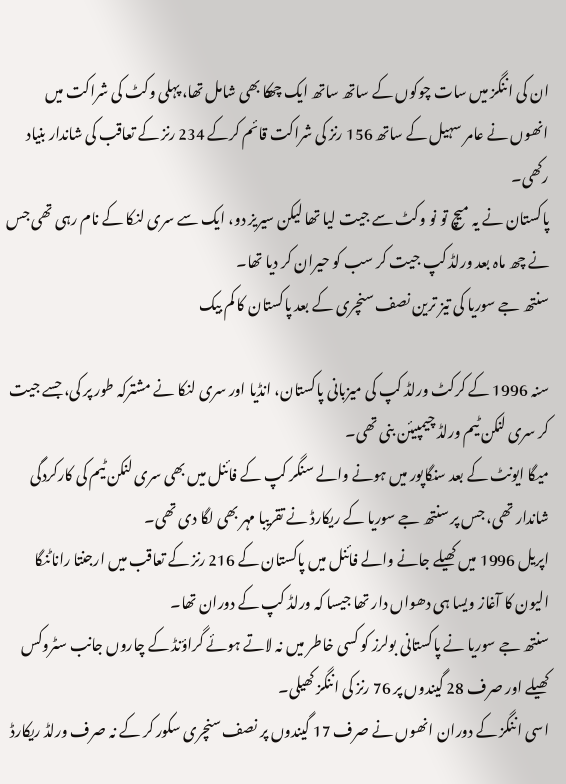ان کی اننگز میں سات چوکوں کے ساتھ ساتھ ایک چھکا بھی شامل تھا، پہلی وکٹ کی شراکت میں انھوں نے عامر سہیل کے ساتھ 156 رنز کی شراکت قائم کرکے 234 رنز کے تعاقب کی شاندار بنیاد رکھی۔
پاکستان نے یہ میچ تو نو وکٹ سے جیت لیا تھا لیکن سیریز دو، ایک سے سری لنکا کے نام رہی تھی جس نے چھ ماہ بعد ورلڈ کپ جیت کر سب کو حیران کر دیا تھا۔
سنتھ جے سوریا کی تیز ترین نصف سنچری کے بعد پاکستان کا کم بیک

سنہ 1996 کے کرکٹ ورلڈ کپ کی میزبانی پاکستان، انڈیا اور سری لنکا نے مشترکہ طور پر کی، جسے جیت کر سری لنکن ٹیم ورلڈ چیمپیئن بنی تھی۔
میگا ایونٹ کے بعد سنگاپور میں ہونے والے سنگر کپ کے فائنل میں بھی سری لنکن ٹیم کی کارکردگی شاندار تھی، جس پر سنتھ جے سوریا کے ریکارڈ نے تقریبا مہر بھی لگا دی تھی۔
اپریل 1996 میں کھیلے جانے والے فائنل میں پاکستان کے 216 رنز کے تعاقب میں ارجنتا راناٹنگا الیون کا آغاز ویسا ہی دھواں دار تھا جیسا کہ ورلڈ کپ کے دوران تھا۔
سنتھ جے سوریا نے پاکستانی بولرز کو کسی خاطر میں نہ لاتے ہوئے گراؤنڈ کے چاروں جانب سٹروکس کھیلے اور صرف 28 گیندوں پر 76 رنز کی اننگز کھیلی۔
اسی اننگز کے دوران انھوں نے صرف 17 گیندوں پر نصف سنچری سکور کر کے نہ صرف ورلڈ ریکارڈ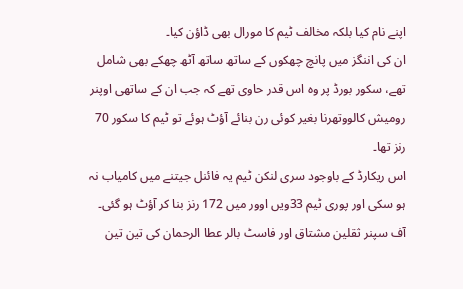اپنے نام کیا بلکہ مخالف ٹیم کا مورال بھی ڈاؤن کیا۔
ان کی اننگز میں پانچ چھکوں کے ساتھ ساتھ آٹھ چھکے بھی شامل تھے، سکور بورڈ پر وہ اس قدر حاوی تھے کہ جب ان کے ساتھی اوپنر رومیش کالووتھرنا بغیر کوئی رن بنائے آؤٹ ہوئے تو ٹیم کا سکور 70 رنز تھا۔
اس ریکارڈ کے باوجود سری لنکن ٹیم یہ فائنل جیتنے میں کامیاب نہ ہو سکی اور پوری ٹیم 33ویں اوور میں 172 رنز بنا کر آؤٹ ہو گئی۔
آف سپنر ثقلین مشتاق اور فاسٹ بالر عطا الرحمان کی تین تین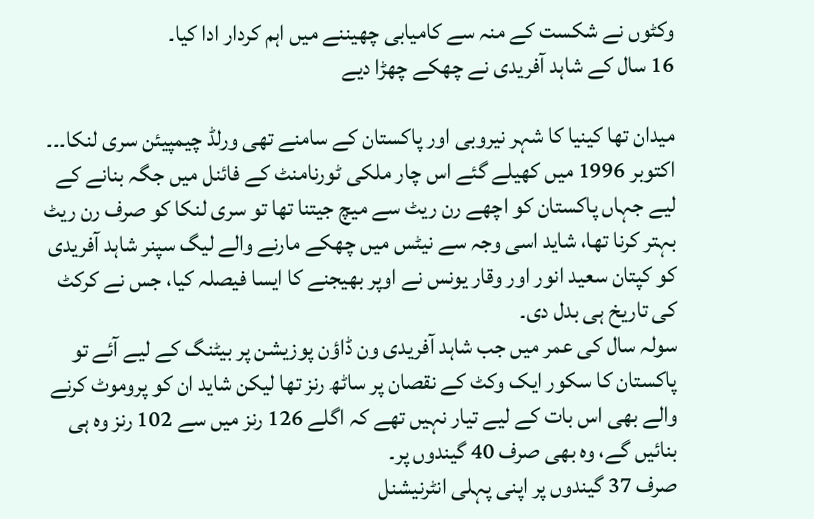وکٹوں نے شکست کے منہ سے کامیابی چھیننے میں اہم کردار ادا کیا۔
16 سال کے شاہد آفریدی نے چھکے چھڑا دیے

میدان تھا کینیا کا شہر نیروبی اور پاکستان کے سامنے تھی ورلڈ چیمپیئن سری لنکا۔۔۔ اکتوبر 1996 میں کھیلے گئے اس چار ملکی ٹورنامنٹ کے فائنل میں جگہ بنانے کے لیے جہاں پاکستان کو اچھے رن ریٹ سے میچ جیتنا تھا تو سری لنکا کو صرف رن ریٹ بہتر کرنا تھا، شاید اسی وجہ سے نیٹس میں چھکے مارنے والے لیگ سپنر شاہد آفریدی کو کپتان سعید انور اور وقار یونس نے اوپر بھیجنے کا ایسا فیصلہ کیا، جس نے کرکٹ کی تاریخ ہی بدل دی۔
سولہ سال کی عمر میں جب شاہد آفریدی ون ڈاؤن پوزیشن پر بیٹنگ کے لیے آئے تو پاکستان کا سکور ایک وکٹ کے نقصان پر ساٹھ رنز تھا لیکن شاید ان کو پروموٹ کرنے والے بھی اس بات کے لیے تیار نہیں تھے کہ اگلے 126 رنز میں سے 102 رنز وہ ہی بنائیں گے، وہ بھی صرف 40 گیندوں پر۔
صرف 37 گیندوں پر اپنی پہلی انٹرنیشنل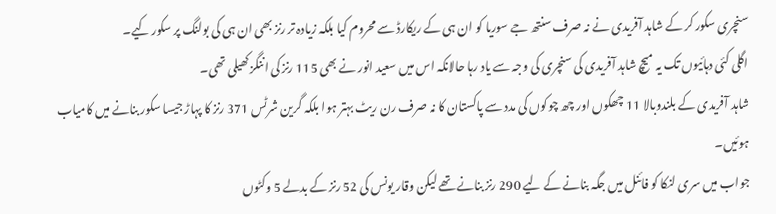سنچری سکور کر کے شاہد آفریدی نے نہ صرف سنتھ جے سوریا کو ان ہی کے ریکارڈ سے محروم کیا بلکہ زیادہ تر رنز بھی ان ہی کی بولنگ پر سکور کیے۔
اگلی کئی دہائیوں تک یہ میچ شاہد آفریدی کی سنچری کی وجہ سے یاد رہا حالانکہ اس میں سعید انور نے بھی 115 رنز کی اننگز کھیلی تھی۔
شاہد آفریدی کے بلندوبالا 11 چھکوں اور چھ چوکوں کی مدد سے پاکستان کا نہ صرف رن ریٹ بہتر ہوا بلکہ گرین شرٹس 371 رنز کا پہاڑ جیسا سکور بنانے میں کامیاب ہوئیں۔
جواب میں سری لنکا کو فائنل میں جگہ بنانے کے لیے 290 رنز بنانے تھے لیکن وقار یونس کی 52 رنز کے بدلے 5 وکٹوں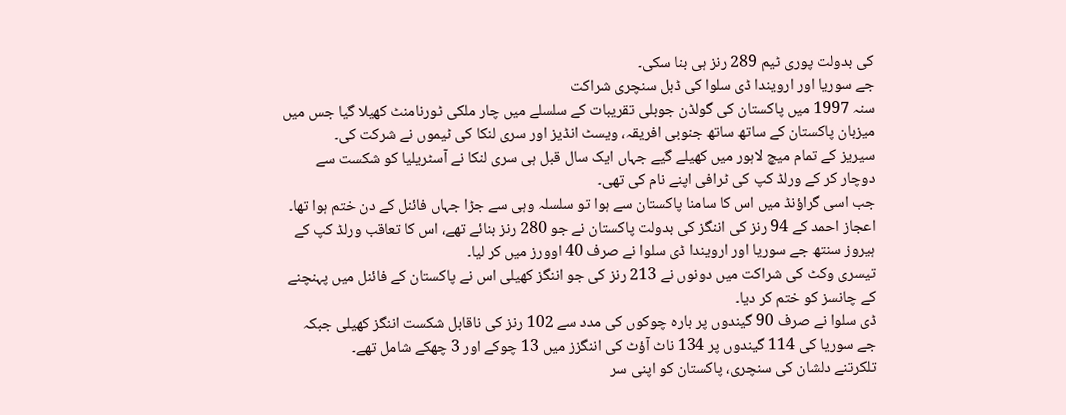کی بدولت پوری ٹیم 289 رنز ہی بنا سکی۔
جے سوریا اور ارویندا ڈی سلوا کی ڈبل سنچری شراکت
سنہ 1997 میں پاکستان کی گولڈن جوبلی تقریبات کے سلسلے میں چار ملکی ٹورنامنٹ کھیلا گیا جس میں میزبان پاکستان کے ساتھ ساتھ جنوبی افریقہ، ویسٹ انڈیز اور سری لنکا کی ٹیموں نے شرکت کی۔
سیریز کے تمام میچ لاہور میں کھیلے گیے جہاں ایک سال قبل ہی سری لنکا نے آسٹریلیا کو شکست سے دوچار کر کے ورلڈ کپ کی ٹرافی اپنے نام کی تھی۔
جب اسی گراؤنڈ میں اس کا سامنا پاکستان سے ہوا تو سلسلہ وہی سے جڑا جہاں فائنل کے دن ختم ہوا تھا۔
اعجاز احمد کے 94 رنز کی اننگز کی بدولت پاکستان نے جو 280 رنز بنائے تھے، اس کا تعاقب ورلڈ کپ کے ہیروز سنتھ جے سوریا اور ارویندا ڈی سلوا نے صرف 40 اوورز میں کر لیا۔
تیسری وکٹ کی شراکت میں دونوں نے 213 رنز کی جو اننگز کھیلی اس نے پاکستان کے فائنل میں پہنچنے کے چانسز کو ختم کر دیا۔
ڈی سلوا نے صرف 90 گیندوں پر بارہ چوکوں کی مدد سے 102 رنز کی ناقابل شکست اننگز کھیلی جبکہ جے سوریا کی 114 گیندوں پر 134 ناٹ آؤٹ کی اننگزز میں 13 چوکے اور 3 چھکے شامل تھے۔
تلکرتنے دلشان کی سنچری، پاکستان کو اپنی سر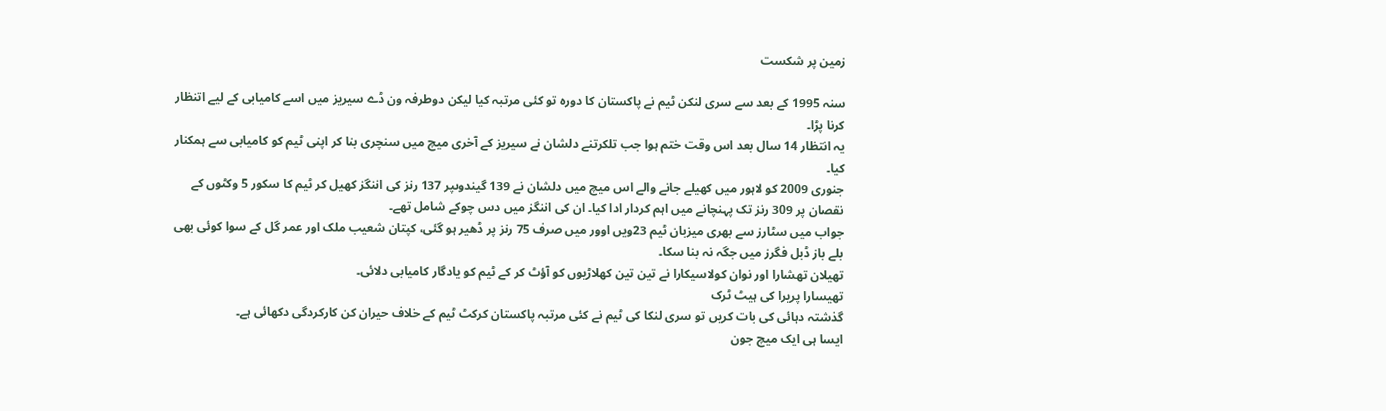زمین پر شکست

سنہ 1995 کے بعد سے سری لنکن ٹیم نے پاکستان کا دورہ تو کئی مرتبہ کیا لیکن دوطرفہ ون ڈے سیریز میں اسے کامیابی کے لیے اتنظار کرنا پڑا۔
یہ انتظار 14 سال بعد اس وقت ختم ہوا جب تلکرتنے دلشان نے سیریز کے آخری میچ میں سنچری بنا کر اپنی ٹیم کو کامیابی سے ہمکنار کیا۔
جنوری 2009 کو لاہور میں کھیلے جانے والے اس میچ میں دلشان نے 139 گیندوںپر 137 رنز کی اننگز کھیل کر ٹیم کا سکور 5 وکٹوں کے نقصان پر 309 رنز تک پہنچانے میں اہم کردار ادا کیا۔ ان کی اننگز میں دس چوکے شامل تھے۔
جواب میں سٹارز سے بھری میزبان ٹیم 23ویں اوور میں صرف 75 رنز پر ڈھیر ہو گئی، کپتان شعیب ملک اور عمر گل کے سوا کوئی بھی بلے باز ڈبل فگرز میں جگہ نہ بنا سکا۔
تھیلان تھشارا اور نوان کولاسیکارا نے تین تین کھلاڑیوں کو آؤٹ کر کے ٹیم کو یادگار کامیابی دلائی۔
تھیسارا پریرا کی ہیٹ ٹرک
گذشتہ دہائی کی بات کریں تو سری لنکا کی ٹیم نے کئی مرتبہ پاکستان کرکٹ ٹیم کے خلاف حیران کن کارکردگی دکھائی ہے۔
ایسا ہی ایک میچ جون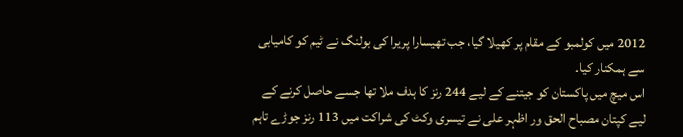2012 میں کولمبو کے مقام پر کھیلا گیا، جب تھیسارا پریرا کی بولنگ نے ٹیم کو کامیابی سے ہمکنار کیا۔
اس میچ میں پاکستان کو جیتنے کے لیے 244 رنز کا ہدف ملا تھا جسے حاصل کرنے کے لیے کپتان مصباح الحق ور اظہر علی نے تیسری وکٹ کی شراکت میں 113 رنز جوڑے تاہم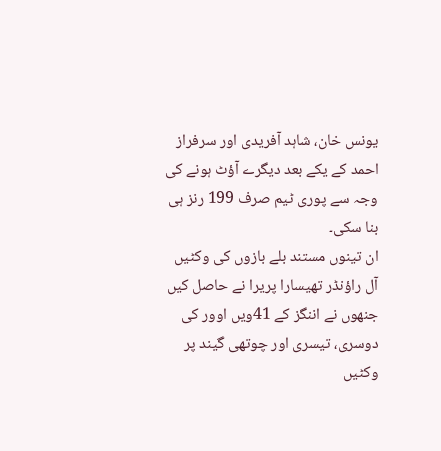یونس خان، شاہد آفریدی اور سرفراز احمد کے یکے بعد دیگرے آؤٹ ہونے کی وجہ سے پوری ٹیم صرف 199 رنز ہی بنا سکی۔
ان تینوں مستند بلے بازوں کی وکٹیں آل راؤنڈر تھیسارا پریرا نے حاصل کیں جنھوں نے اننگز کے 41ویں اوور کی دوسری، تیسری اور چوتھی گیند پر وکٹیں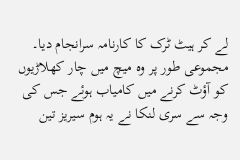لے کر ہیٹ ٹرک کا کارنامہ سرانجام دیا۔
مجموعی طور پر وہ میچ میں چار کھلاڑیوں کو آؤٹ کرنے میں کامیاب ہوئے جس کی وجہ سے سری لنکا نے یہ ہوم سیریز تین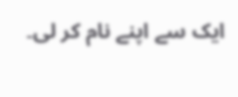ایک سے اپنے نام کر لی۔